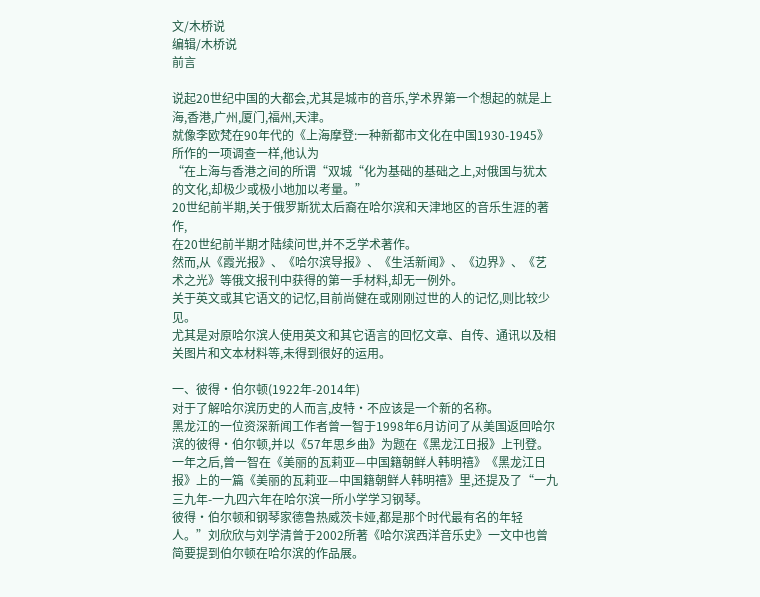文/木桥说
编辑/木桥说
前言

说起20世纪中国的大都会,尤其是城市的音乐,学术界第一个想起的就是上海,香港,广州,厦门,福州,天津。
就像李欧梵在90年代的《上海摩登:一种新都市文化在中国1930-1945》所作的一项调查一样,他认为
“在上海与香港之间的所谓“双城“化为基础的基础之上,对俄国与犹太的文化,却极少或极小地加以考量。”
20世纪前半期,关于俄罗斯犹太后裔在哈尔滨和天津地区的音乐生涯的著作,
在20世纪前半期才陆续问世,并不乏学术著作。
然而,从《霞光报》、《哈尔滨导报》、《生活新闻》、《边界》、《艺术之光》等俄文报刊中获得的第一手材料,却无一例外。
关于英文或其它语文的记忆,目前尚健在或刚刚过世的人的记忆,则比较少见。
尤其是对原哈尔滨人使用英文和其它语言的回忆文章、自传、通讯以及相关图片和文本材料等,未得到很好的运用。

一、彼得·伯尔顿(1922年-2014年)
对于了解哈尔滨历史的人而言,皮特·不应该是一个新的名称。
黑龙江的一位资深新闻工作者曾一智于1998年6月访问了从美国返回哈尔滨的彼得·伯尔顿,并以《57年思乡曲》为题在《黑龙江日报》上刊登。
一年之后,曾一智在《美丽的瓦莉亚—中国籍朝鲜人韩明禧》《黑龙江日报》上的一篇《美丽的瓦莉亚—中国籍朝鲜人韩明禧》里,还提及了“一九三九年-一九四六年在哈尔滨一所小学学习钢琴。
彼得·伯尔顿和钢琴家德鲁热威茨卡娅,都是那个时代最有名的年轻人。”刘欣欣与刘学清曾于2002所著《哈尔滨西洋音乐史》一文中也曾简要提到伯尔顿在哈尔滨的作品展。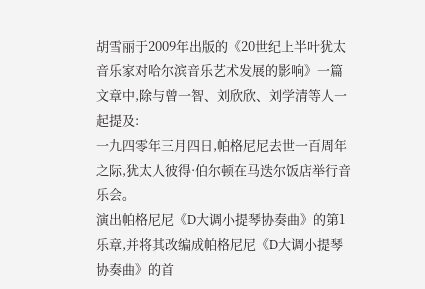胡雪丽于2009年出版的《20世纪上半叶犹太音乐家对哈尔滨音乐艺术发展的影响》一篇文章中,除与曾一智、刘欣欣、刘学清等人一起提及:
一九四零年三月四日,帕格尼尼去世一百周年之际,犹太人彼得·伯尔顿在马迭尔饭店举行音乐会。
演出帕格尼尼《D大调小提琴协奏曲》的第1乐章,并将其改编成帕格尼尼《D大调小提琴协奏曲》的首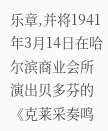乐章,并将1941年3月14日在哈尔滨商业会所演出贝多芬的《克莱采奏鸣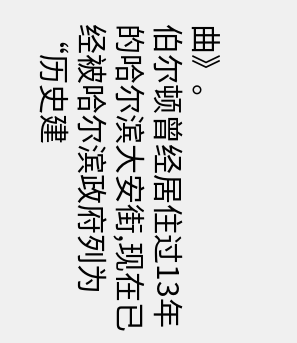曲》。
伯尔顿曾经居住过13年的哈尔滨大安街,现在已经被哈尔滨政府列为“历史建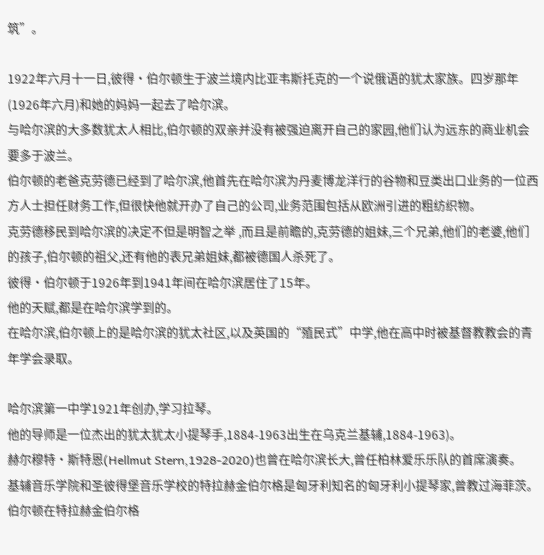筑”。

1922年六月十一日,彼得·伯尔顿生于波兰境内比亚韦斯托克的一个说俄语的犹太家族。四岁那年(1926年六月)和她的妈妈一起去了哈尔滨。
与哈尔滨的大多数犹太人相比,伯尔顿的双亲并没有被强迫离开自己的家园,他们认为远东的商业机会要多于波兰。
伯尔顿的老爸克劳德已经到了哈尔滨,他首先在哈尔滨为丹麦博龙洋行的谷物和豆类出口业务的一位西方人士担任财务工作,但很快他就开办了自己的公司,业务范围包括从欧洲引进的粗纺织物。
克劳德移民到哈尔滨的决定不但是明智之举 ,而且是前瞻的,克劳德的姐妹,三个兄弟,他们的老婆,他们的孩子,伯尔顿的祖父,还有他的表兄弟姐妹,都被德国人杀死了。
彼得·伯尔顿于1926年到1941年间在哈尔滨居住了15年。
他的天赋,都是在哈尔滨学到的。
在哈尔滨,伯尔顿上的是哈尔滨的犹太社区,以及英国的“殖民式”中学,他在高中时被基督教教会的青年学会录取。

哈尔滨第一中学1921年创办,学习拉琴。
他的导师是一位杰出的犹太犹太小提琴手,1884-1963出生在乌克兰基辅,1884-1963)。
赫尔穆特·斯特恩(Hellmut Stern,1928-2020)也曾在哈尔滨长大,曾任柏林爱乐乐队的首席演奏。
基辅音乐学院和圣彼得堡音乐学校的特拉赫金伯尔格是匈牙利知名的匈牙利小提琴家,曾教过海菲茨。
伯尔顿在特拉赫金伯尔格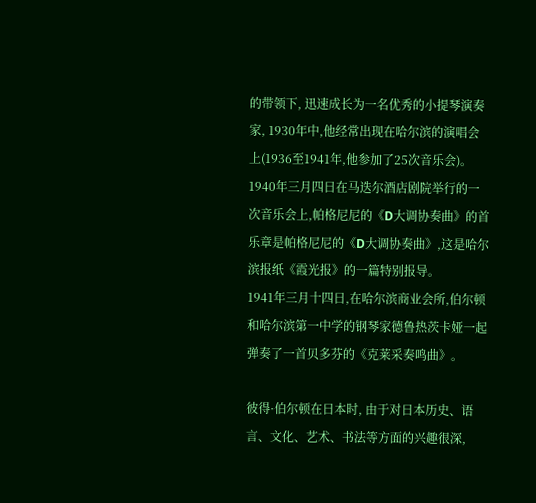的带领下, 迅速成长为一名优秀的小提琴演奏家, 1930年中,他经常出现在哈尔滨的演唱会上(1936至1941年,他参加了25次音乐会)。
1940年三月四日在马迭尔酒店剧院举行的一次音乐会上,帕格尼尼的《D大调协奏曲》的首乐章是帕格尼尼的《D大调协奏曲》,这是哈尔滨报纸《霞光报》的一篇特别报导。
1941年三月十四日,在哈尔滨商业会所,伯尔顿和哈尔滨第一中学的钢琴家德鲁热茨卡娅一起弹奏了一首贝多芬的《克莱采奏鸣曲》。

彼得·伯尔顿在日本时, 由于对日本历史、语言、文化、艺术、书法等方面的兴趣很深,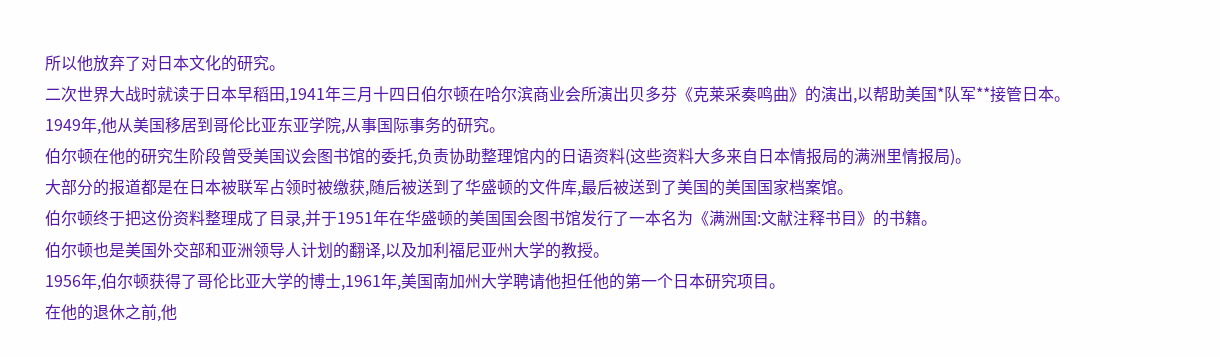所以他放弃了对日本文化的研究。
二次世界大战时就读于日本早稻田,1941年三月十四日伯尔顿在哈尔滨商业会所演出贝多芬《克莱采奏鸣曲》的演出,以帮助美国*队军**接管日本。
1949年,他从美国移居到哥伦比亚东亚学院,从事国际事务的研究。
伯尔顿在他的研究生阶段曾受美国议会图书馆的委托,负责协助整理馆内的日语资料(这些资料大多来自日本情报局的满洲里情报局)。
大部分的报道都是在日本被联军占领时被缴获,随后被送到了华盛顿的文件库,最后被送到了美国的美国国家档案馆。
伯尔顿终于把这份资料整理成了目录,并于1951年在华盛顿的美国国会图书馆发行了一本名为《满洲国:文献注释书目》的书籍。
伯尔顿也是美国外交部和亚洲领导人计划的翻译,以及加利福尼亚州大学的教授。
1956年,伯尔顿获得了哥伦比亚大学的博士,1961年,美国南加州大学聘请他担任他的第一个日本研究项目。
在他的退休之前,他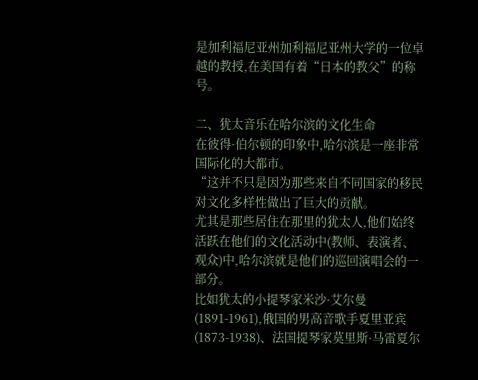是加利福尼亚州加利福尼亚州大学的一位卓越的教授,在美国有着“日本的教父”的称号。

二、犹太音乐在哈尔滨的文化生命
在彼得·伯尔顿的印象中,哈尔滨是一座非常国际化的大都市。
“这并不只是因为那些来自不同国家的移民对文化多样性做出了巨大的贡献。
尤其是那些居住在那里的犹太人,他们始终活跃在他们的文化活动中(教师、表演者、观众)中,哈尔滨就是他们的巡回演唱会的一部分。
比如犹太的小提琴家米沙·艾尔曼(1891-1961),俄国的男高音歌手夏里亚宾(1873-1938)、法国提琴家莫里斯·马雷夏尔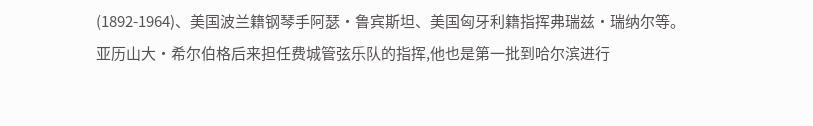(1892-1964)、美国波兰籍钢琴手阿瑟·鲁宾斯坦、美国匈牙利籍指挥弗瑞兹·瑞纳尔等。
亚历山大·希尔伯格后来担任费城管弦乐队的指挥,他也是第一批到哈尔滨进行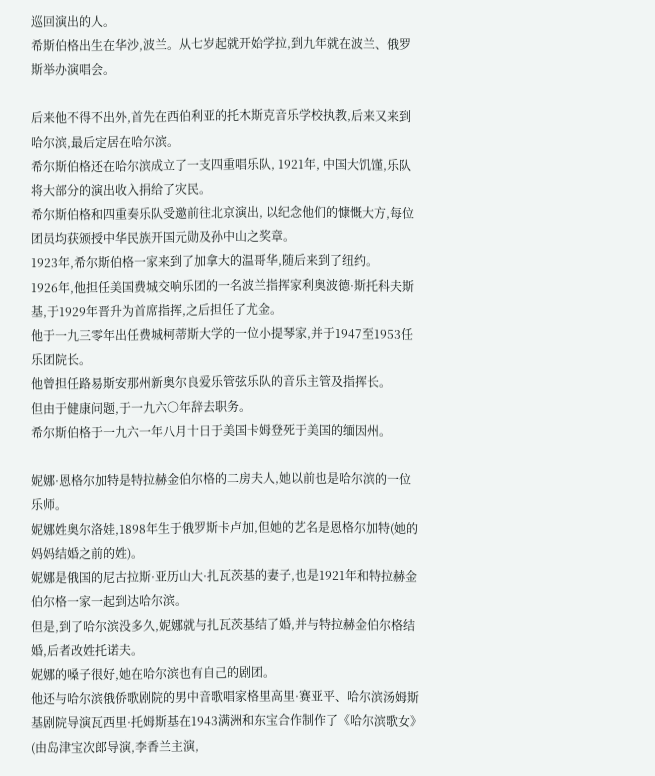巡回演出的人。
希斯伯格出生在华沙,波兰。从七岁起就开始学拉,到九年就在波兰、俄罗斯举办演唱会。

后来他不得不出外,首先在西伯利亚的托木斯克音乐学校执教,后来又来到哈尔滨,最后定居在哈尔滨。
希尔斯伯格还在哈尔滨成立了一支四重唱乐队, 1921年, 中国大饥馑,乐队将大部分的演出收入捐给了灾民。
希尔斯伯格和四重奏乐队受邀前往北京演出, 以纪念他们的慷慨大方,每位团员均获颁授中华民族开国元勋及孙中山之奖章。
1923年,希尔斯伯格一家来到了加拿大的温哥华,随后来到了纽约。
1926年,他担任美国费城交响乐团的一名波兰指挥家利奥波德·斯托科夫斯基,于1929年晋升为首席指挥,之后担任了尤金。
他于一九三零年出任费城柯蒂斯大学的一位小提琴家,并于1947至1953任乐团院长。
他曾担任路易斯安那州新奥尔良爱乐管弦乐队的音乐主管及指挥长。
但由于健康问题,于一九六○年辞去职务。
希尔斯伯格于一九六一年八月十日于美国卡姆登死于美国的缅因州。

妮娜·恩格尔加特是特拉赫金伯尔格的二房夫人,她以前也是哈尔滨的一位乐师。
妮娜姓奥尔洛娃,1898年生于俄罗斯卡卢加,但她的艺名是恩格尔加特(她的妈妈结婚之前的姓)。
妮娜是俄国的尼古拉斯·亚历山大·扎瓦茨基的妻子,也是1921年和特拉赫金伯尔格一家一起到达哈尔滨。
但是,到了哈尔滨没多久,妮娜就与扎瓦茨基结了婚,并与特拉赫金伯尔格结婚,后者改姓托诺夫。
妮娜的嗓子很好,她在哈尔滨也有自己的剧团。
他还与哈尔滨俄侨歌剧院的男中音歌唱家格里高里·赛亚平、哈尔滨汤姆斯基剧院导演瓦西里·托姆斯基在1943满洲和东宝合作制作了《哈尔滨歌女》(由岛津宝次郎导演,李香兰主演,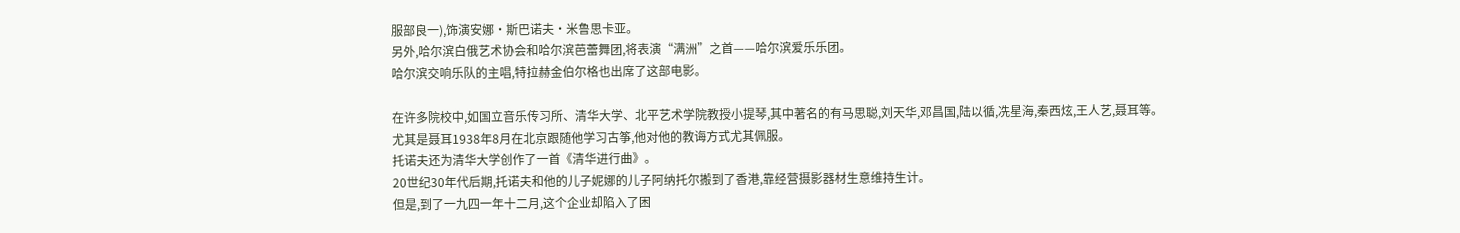服部良一),饰演安娜·斯巴诺夫·米鲁思卡亚。
另外,哈尔滨白俄艺术协会和哈尔滨芭蕾舞团,将表演“满洲”之首——哈尔滨爱乐乐团。
哈尔滨交响乐队的主唱,特拉赫金伯尔格也出席了这部电影。

在许多院校中,如国立音乐传习所、清华大学、北平艺术学院教授小提琴,其中著名的有马思聪,刘天华,邓昌国,陆以循,冼星海,秦西炫,王人艺,聂耳等。
尤其是聂耳1938年8月在北京跟随他学习古筝,他对他的教诲方式尤其佩服。
托诺夫还为清华大学创作了一首《清华进行曲》。
20世纪30年代后期,托诺夫和他的儿子妮娜的儿子阿纳托尔搬到了香港,靠经营摄影器材生意维持生计。
但是,到了一九四一年十二月,这个企业却陷入了困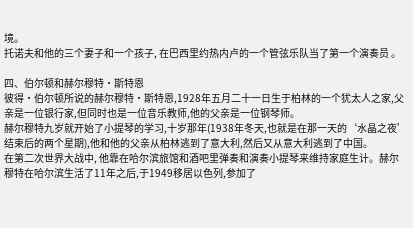境。
托诺夫和他的三个妻子和一个孩子, 在巴西里约热内卢的一个管弦乐队当了第一个演奏员 。

四、伯尔顿和赫尔穆特·斯特恩
彼得·伯尔顿所说的赫尔穆特·斯特恩,1928年五月二十一日生于柏林的一个犹太人之家,父亲是一位银行家,但同时也是一位音乐教师,他的父亲是一位钢琴师。
赫尔穆特九岁就开始了小提琴的学习,十岁那年(1938年冬天,也就是在那一天的‘水晶之夜’结束后的两个星期),他和他的父亲从柏林逃到了意大利,然后又从意大利逃到了中国。
在第二次世界大战中, 他靠在哈尔滨旅馆和酒吧里弹奏和演奏小提琴来维持家庭生计。赫尔穆特在哈尔滨生活了11年之后,于1949移居以色列,参加了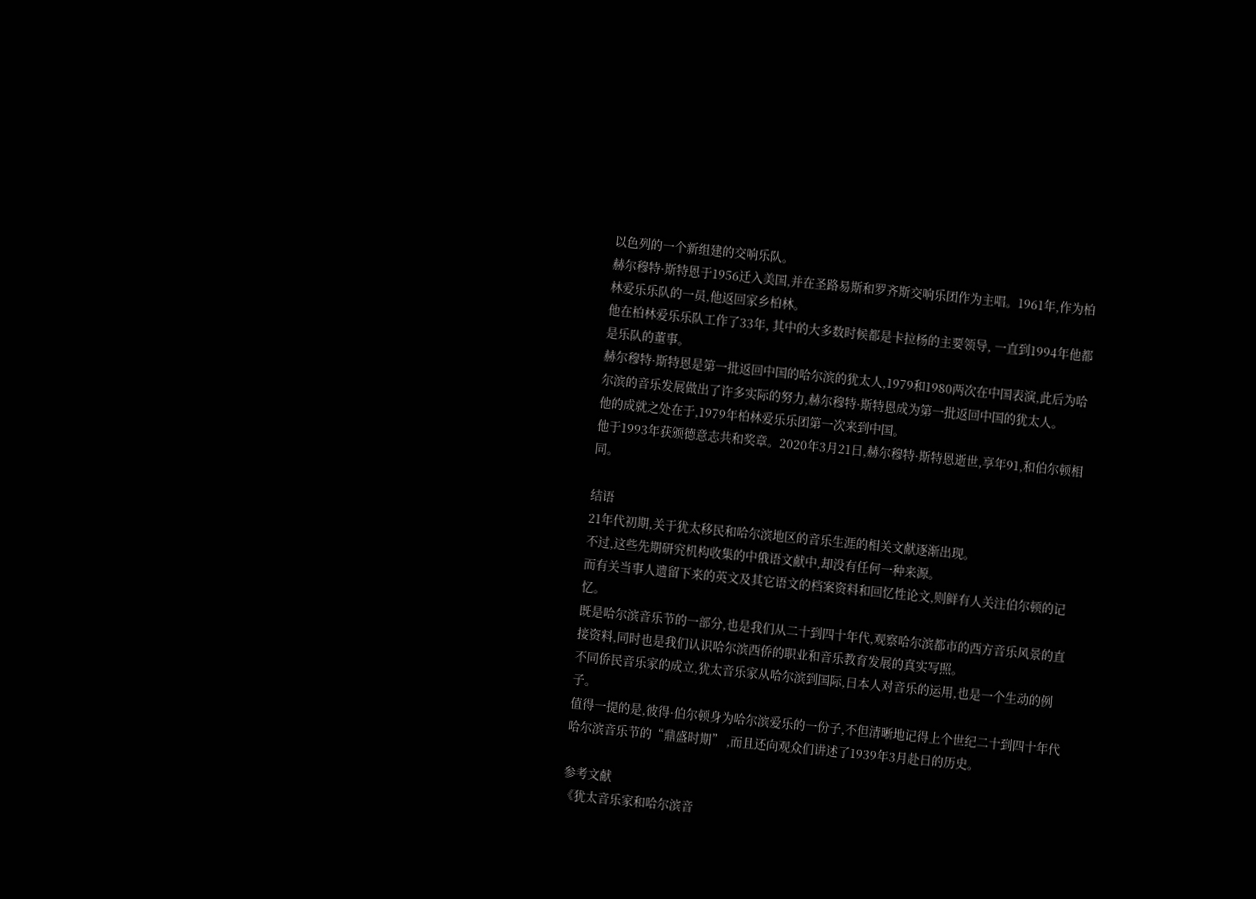以色列的一个新组建的交响乐队。
赫尔穆特·斯特恩于1956迁入美国,并在圣路易斯和罗齐斯交响乐团作为主唱。1961年,作为柏林爱乐乐队的一员,他返回家乡柏林。
他在柏林爱乐乐队工作了33年, 其中的大多数时候都是卡拉杨的主要领导, 一直到1994年他都是乐队的董事。
赫尔穆特·斯特恩是第一批返回中国的哈尔滨的犹太人,1979和1980两次在中国表演,此后为哈尔滨的音乐发展做出了许多实际的努力,赫尔穆特·斯特恩成为第一批返回中国的犹太人。
他的成就之处在于,1979年柏林爱乐乐团第一次来到中国。
他于1993年获颁德意志共和奖章。2020年3月21日,赫尔穆特·斯特恩逝世,享年91,和伯尔顿相同。

结语
21年代初期,关于犹太移民和哈尔滨地区的音乐生涯的相关文献逐渐出现。
不过,这些先期研究机构收集的中俄语文献中,却没有任何一种来源。
而有关当事人遗留下来的英文及其它语文的档案资料和回忆性论文,则鲜有人关注伯尔顿的记忆。
既是哈尔滨音乐节的一部分,也是我们从二十到四十年代,观察哈尔滨都市的西方音乐风景的直接资料,同时也是我们认识哈尔滨西侨的职业和音乐教育发展的真实写照。
不同侨民音乐家的成立,犹太音乐家从哈尔滨到国际,日本人对音乐的运用,也是一个生动的例子。
值得一提的是,彼得·伯尔顿身为哈尔滨爱乐的一份子,不但清晰地记得上个世纪二十到四十年代哈尔滨音乐节的“鼎盛时期” ,而且还向观众们讲述了1939年3月赴日的历史。

参考文献
《犹太音乐家和哈尔滨音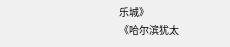乐城》
《哈尔滨犹太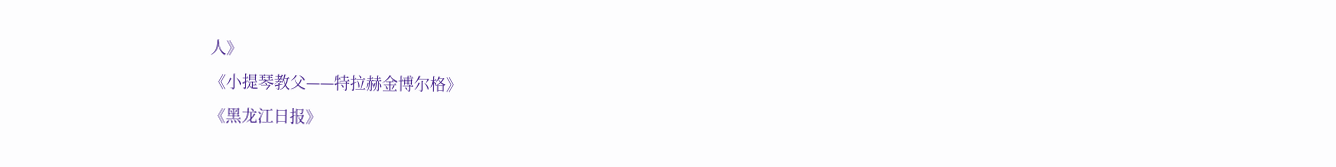人》
《小提琴教父——特拉赫金博尔格》
《黑龙江日报》